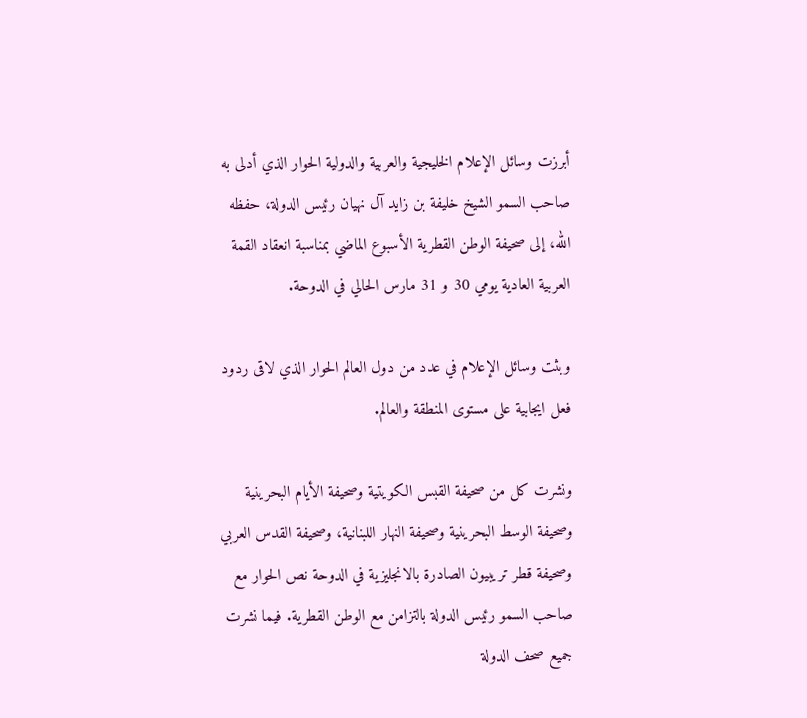أبرزت وسائل الإعلام الخليجية والعربية والدولية الحوار الذي أدلى به صاحب السمو الشيخ خليفة بن زايد آل نهيان رئيس الدولة، حفظه الله، إلى صحيفة الوطن القطرية الأسبوع الماضي بمناسبة انعقاد القمة العربية العادية يومي 30 و 31 مارس الحالي في الدوحة.

وبثت وسائل الإعلام في عدد من دول العالم الحوار الذي لاقى ردود فعل ايجابية على مستوى المنطقة والعالم.

ونشرت كل من صحيفة القبس الكويتية وصحيفة الأيام البحرينية وصحيفة الوسط البحرينية وصحيفة النهار اللبنانية، وصحيفة القدس العربي وصحيفة قطر تريبيون الصادرة بالانجليزية في الدوحة نص الحوار مع صاحب السمو رئيس الدولة بالتزامن مع الوطن القطرية. فيما نشرت جميع صحف الدولة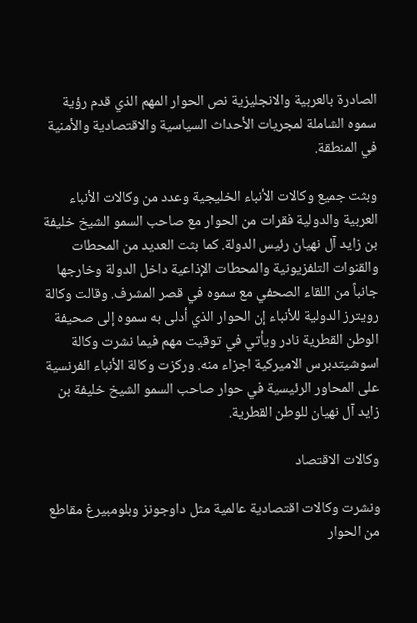الصادرة بالعربية والانجليزية نص الحوار المهم الذي قدم رؤية سموه الشاملة لمجريات الأحداث السياسية والاقتصادية والأمنية في المنطقة.

وبثت جميع وكالات الأنباء الخليجية وعدد من وكالات الأنباء العربية والدولية فقرات من الحوار مع صاحب السمو الشيخ خليفة بن زايد آل نهيان رئيس الدولة. كما بثت العديد من المحطات والقنوات التلفزيونية والمحطات الإذاعية داخل الدولة وخارجها جانباً من اللقاء الصحفي مع سموه في قصر المشرف. وقالت وكالة رويترز الدولية للأنباء إن الحوار الذي أدلى به سموه إلى صحيفة الوطن القطرية نادر ويأتي في توقيت مهم فيما نشرت وكالة اسوشيتدبرس الاميركية اجزاء منه. وركزت وكالة الأنباء الفرنسية على المحاور الرئيسية في حوار صاحب السمو الشيخ خليفة بن زايد آل نهيان للوطن القطرية.

وكالات الاقتصاد

ونشرت وكالات اقتصادية عالمية مثل داوجونز وبلومبيرغ مقاطع من الحوار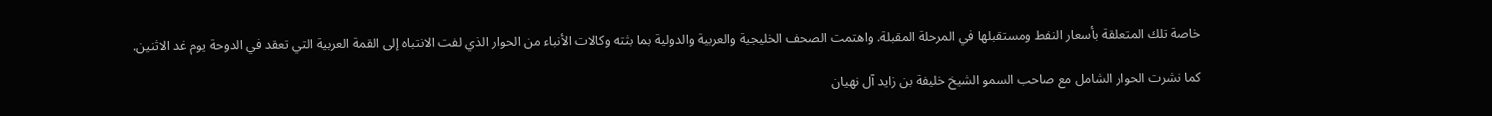خاصة تلك المتعلقة بأسعار النفط ومستقبلها في المرحلة المقبلة. واهتمت الصحف الخليجية والعربية والدولية بما بثته وكالات الأنباء من الحوار الذي لفت الانتباه إلى القمة العربية التي تعقد في الدوحة يوم غد الاثنين.

كما نشرت الحوار الشامل مع صاحب السمو الشيخ خليفة بن زايد آل نهيان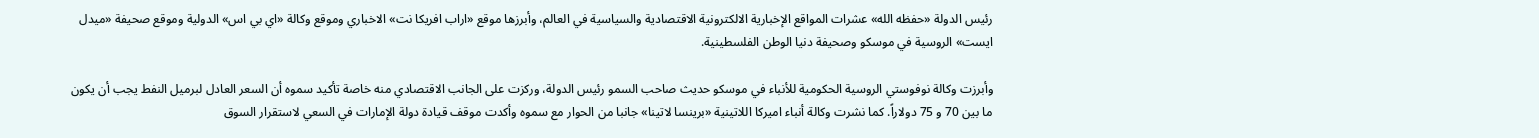رئيس الدولة «حفظه الله» عشرات المواقع الإخبارية الالكترونية الاقتصادية والسياسية في العالم، وأبرزها موقع «اراب افريكا نت» الاخباري وموقع وكالة «اي بي اس» الدولية وموقع صحيفة «ميدل ايست» الروسية في موسكو وصحيفة دنيا الوطن الفلسطينية.

وأبرزت وكالة نوفوستي الروسية الحكومية للأنباء في موسكو حديث صاحب السمو رئيس الدولة، وركزت على الجانب الاقتصادي منه خاصة تأكيد سموه أن السعر العادل لبرميل النفط يجب أن يكون ما بين 70 و 75 دولاراً. كما نشرت وكالة أنباء اميركا اللاتينية «برينسا لاتينا» جانبا من الحوار مع سموه وأكدت موقف قيادة دولة الإمارات في السعي لاستقرار السوق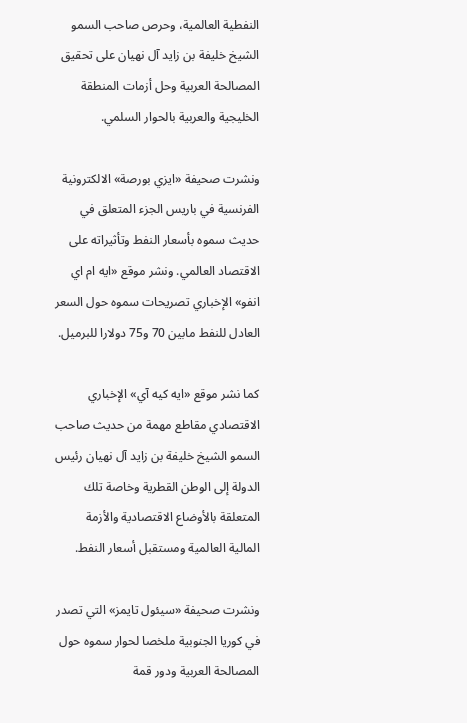النفطية العالمية، وحرص صاحب السمو الشيخ خليفة بن زايد آل نهيان على تحقيق المصالحة العربية وحل أزمات المنطقة الخليجية والعربية بالحوار السلمي.

ونشرت صحيفة «ايزي بورصة» الالكترونية الفرنسية في باريس الجزء المتعلق في حديث سموه بأسعار النفط وتأثيراته على الاقتصاد العالمي. ونشر موقع «ايه ام اي انفو» الإخباري تصريحات سموه حول السعر العادل للنفط مابين 70 و75 دولارا للبرميل.

كما نشر موقع «ايه كيه آي» الإخباري الاقتصادي مقاطع مهمة من حديث صاحب السمو الشيخ خليفة بن زايد آل نهيان رئيس الدولة إلى الوطن القطرية وخاصة تلك المتعلقة بالأوضاع الاقتصادية والأزمة المالية العالمية ومستقبل أسعار النفط.

ونشرت صحيفة «سيئول تايمز» التي تصدر في كوريا الجنوبية ملخصا لحوار سموه حول المصالحة العربية ودور قمة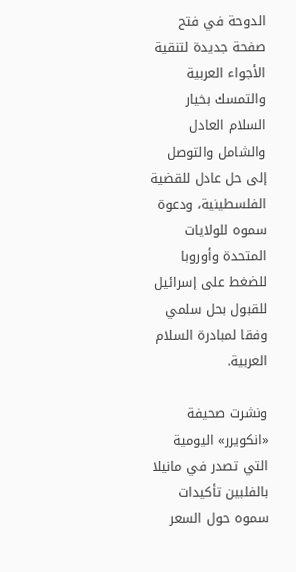الدوحة في فتح صفحة جديدة لتنقية الأجواء العربية والتمسك بخيار السلام العادل والشامل والتوصل إلى حل عادل للقضية الفلسطينية، ودعوة سموه للولايات المتحدة وأوروبا للضغط على إسرائيل للقبول بحل سلمي وفقا لمبادرة السلام العربية.

ونشرت صحيفة «انكويرر» اليومية التي تصدر في مانيلا بالفلبين تأكيدات سموه حول السعر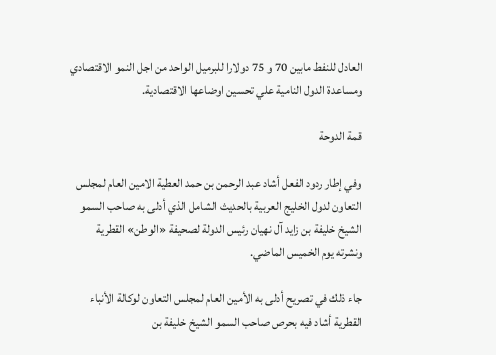العادل للنفط مابين 70 و 75 دولارا للبرميل الواحد من اجل النمو الاقتصادي ومساعدة الدول النامية علي تحسين اوضاعها الاقتصادية.

قمة الدوحة

وفي إطار ردود الفعل أشاد عبد الرحمن بن حمد العطية الامين العام لمجلس التعاون لدول الخليج العربية بالحديث الشامل الذي أدلى به صاحب السمو الشيخ خليفة بن زايد آل نهيان رئيس الدولة لصحيفة «الوطن» القطرية ونشرته يوم الخميس الماضي.

جاء ذلك في تصريح أدلى به الأمين العام لمجلس التعاون لوكالة الأنباء القطرية أشاد فيه بحرص صاحب السمو الشيخ خليفة بن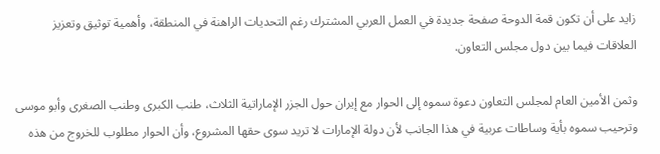زايد على أن تكون قمة الدوحة صفحة جديدة في العمل العربي المشترك رغم التحديات الراهنة في المنطقة، وأهمية توثيق وتعزيز العلاقات فيما بين دول مجلس التعاون.

وثمن الأمين العام لمجلس التعاون دعوة سموه إلى الحوار مع إيران حول الجزر الإماراتية الثلاث، طنب الكبرى وطنب الصغرى وأبو موسى وترحيب سموه بأية وساطات عربية في هذا الجانب لأن دولة الإمارات لا تريد سوى حقها المشروع، وأن الحوار مطلوب للخروج من هذه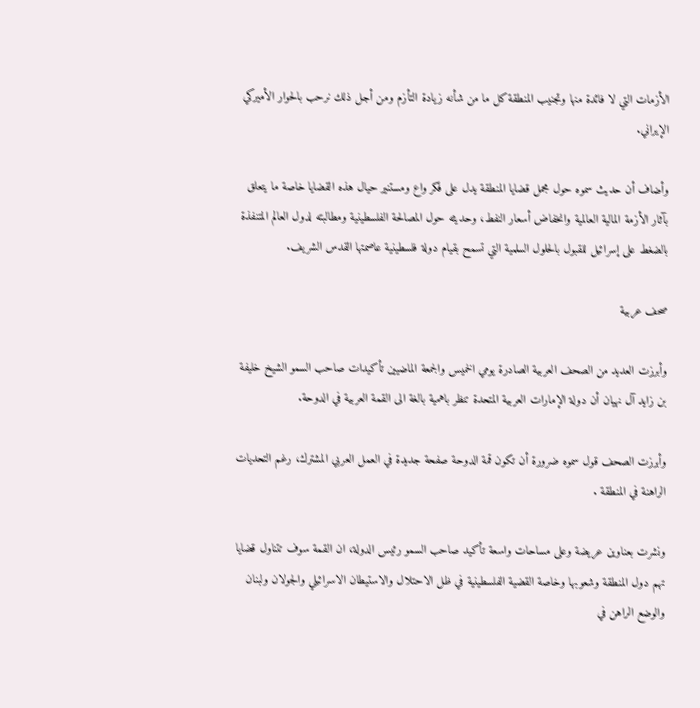الأزمات التي لا فائدة منها وتجنيب المنطقة كل ما من شأنه زيادة التأزم ومن أجل ذلك نرحب بالحوار الأميركي الإيراني.

وأضاف أن حديث سموه حول مجمل قضايا المنطقة يدل على فكر واع ومستنير حيال هذه القضايا خاصة ما يتعلق بآثار الأزمة المالية العالمية وانخفاض أسعار النفط، وحديثه حول المصالحة الفلسطينية ومطالبته لدول العالم المتنفذة بالضغط على إسرائيل للقبول بالحلول السلمية التي تسمح بقيام دولة فلسطينية عاصمتها القدس الشريف.

صحف عربية

وأبرزت العديد من الصحف العربية الصادرة يومي الخميس والجمعة الماضيين تأكيدات صاحب السمو الشيخ خليفة بن زايد آل نهيان أن دولة الإمارات العربية المتحدة تنظر باهمية بالغة الى القمة العربية في الدوحة.

وأبرزت الصحف قول سموه ضرورة أن تكون قمة الدوحة صفحة جديدة في العمل العربي المشترك، رغم التحديات الراهنة في المنطقة .

ونشرت بعناوين عريضة وعلى مساحات واسعة تأكيد صاحب السمو رئيس الدولة، ان القمة سوف تتناول قضايا تهم دول المنطقة وشعوبها وخاصة القضية الفلسطينية في ظل الاحتلال والاستيطان الاسرائيلي والجولان ولبنان والوضع الراهن في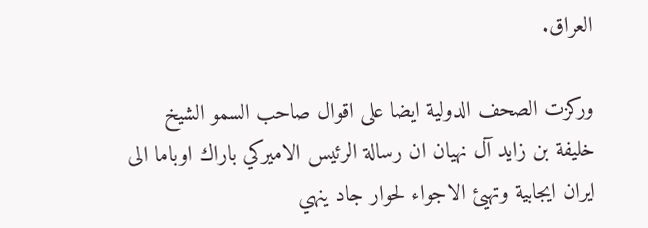العراق.

وركزت الصحف الدولية ايضا على اقوال صاحب السمو الشيخ خليفة بن زايد آل نهيان ان رسالة الرئيس الاميركي باراك اوباما الى ايران ايجابية وتهيئ الاجواء لحوار جاد ينهي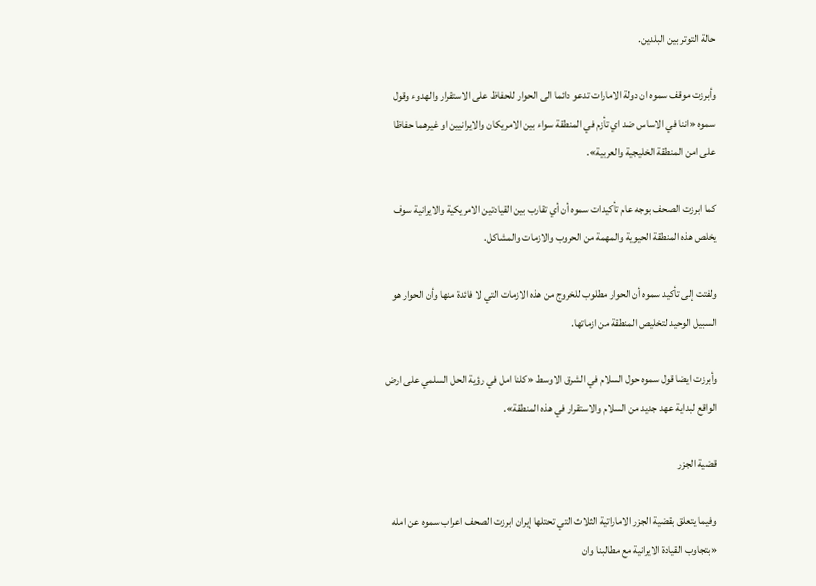حالة التوتر بين البلدين.

وأبرزت موقف سموه ان دولة الامارات تدعو دائما الى الحوار للحفاظ على الاستقرار والهدوء وقول سموه «اننا في الاساس ضد اي تأزم في المنطقة سواء بين الامريكان والايرانيين او غيرهما حفاظا على امن المنطقة الخليجية والعربية».

كما ابرزت الصحف بوجه عام تأكيدات سموه أن أي تقارب بين القيادتين الامريكية والايرانية سوف يخلص هذه المنطقة الحيوية والمهمة من الحروب والازمات والمشاكل.

ولفتت إلى تأكيد سموه أن الحوار مطلوب للخروج من هذه الازمات التي لا فائدة منها وأن الحوار هو السبيل الوحيد لتخليص المنطقة من ازماتها.

وأبرزت ايضا قول سموه حول السلام في الشرق الاوسط «كلنا امل في رؤية الحل السلمي على ارض الواقع لبداية عهد جديد من السلام والاستقرار في هذه المنطقة».

قضية الجزر

وفيما يتعلق بقضية الجزر الاماراتية الثلاث التي تحتلها إيران ابرزت الصحف اعراب سموه عن امله «بتجاوب القيادة الايرانية مع مطالبنا وان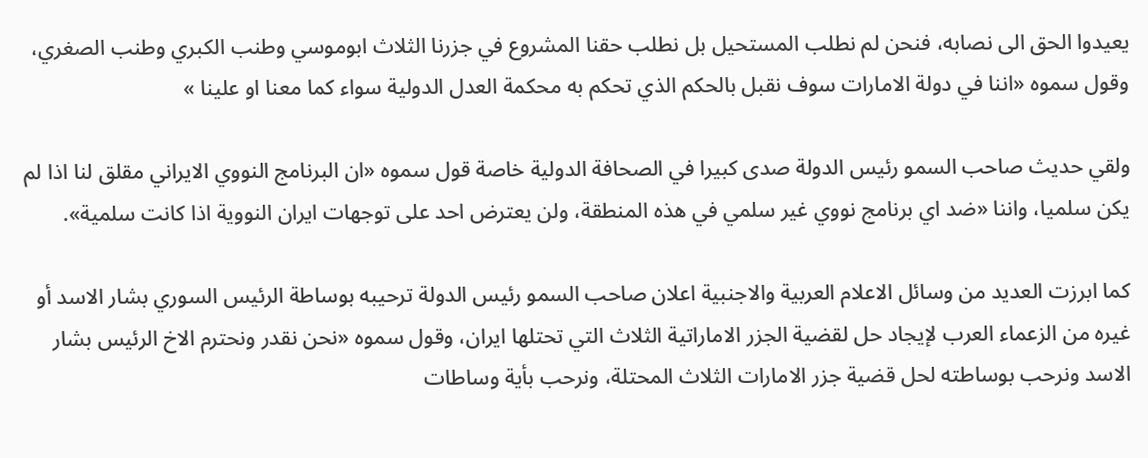يعيدوا الحق الى نصابه، فنحن لم نطلب المستحيل بل نطلب حقنا المشروع في جزرنا الثلاث ابوموسي وطنب الكبري وطنب الصغري، وقول سموه «اننا في دولة الامارات سوف نقبل بالحكم الذي تحكم به محكمة العدل الدولية سواء كما معنا او علينا »

ولقي حديث صاحب السمو رئيس الدولة صدى كبيرا في الصحافة الدولية خاصة قول سموه «ان البرنامج النووي الايراني مقلق لنا اذا لم يكن سلميا، واننا «ضد اي برنامج نووي غير سلمي في هذه المنطقة، ولن يعترض احد على توجهات ايران النووية اذا كانت سلمية».

كما ابرزت العديد من وسائل الاعلام العربية والاجنبية اعلان صاحب السمو رئيس الدولة ترحيبه بوساطة الرئيس السوري بشار الاسد أو غيره من الزعماء العرب لإيجاد حل لقضية الجزر الاماراتية الثلاث التي تحتلها ايران، وقول سموه «نحن نقدر ونحترم الاخ الرئيس بشار الاسد ونرحب بوساطته لحل قضية جزر الامارات الثلاث المحتلة، ونرحب بأية وساطات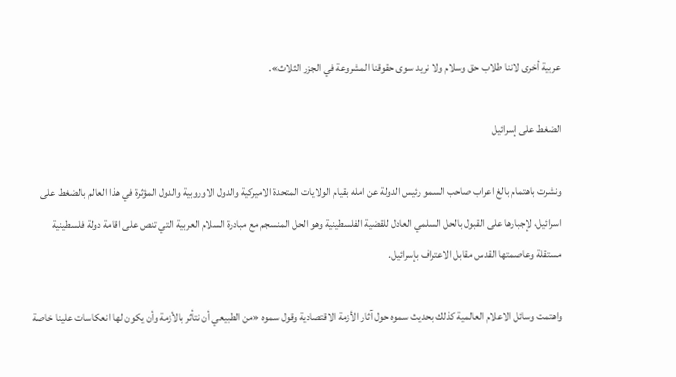عربية أخرى لاننا طلاب حق وسلام ولا نريد سوى حقوقنا المشروعة في الجزر الثلاث».

الضغط على إسرائيل

ونشرت باهتمام بالغ اعراب صاحب السمو رئيس الدولة عن امله بقيام الولايات المتحدة الاميركية والدول الاوروبية والدول المؤثرة في هذا العالم بالضغط على اسرائيل، لإجبارها على القبول بالحل السلمي العادل للقضية الفلسطينية وهو الحل المنسجم مع مبادرة السلام العربية التي تنص على اقامة دولة فلسطينية مستقلة وعاصمتها القدس مقابل الاعتراف بإسرائيل.

واهتمت وسائل الاعلام العالمية كذلك بحديث سموه حول آثار الأزمة الاقتصادية وقول سموه «من الطبيعي أن نتأثر بالأزمة وأن يكون لها انعكاسات علينا خاصة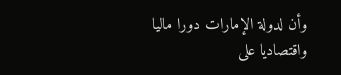وأن لدولة الإمارات دورا ماليا واقتصاديا على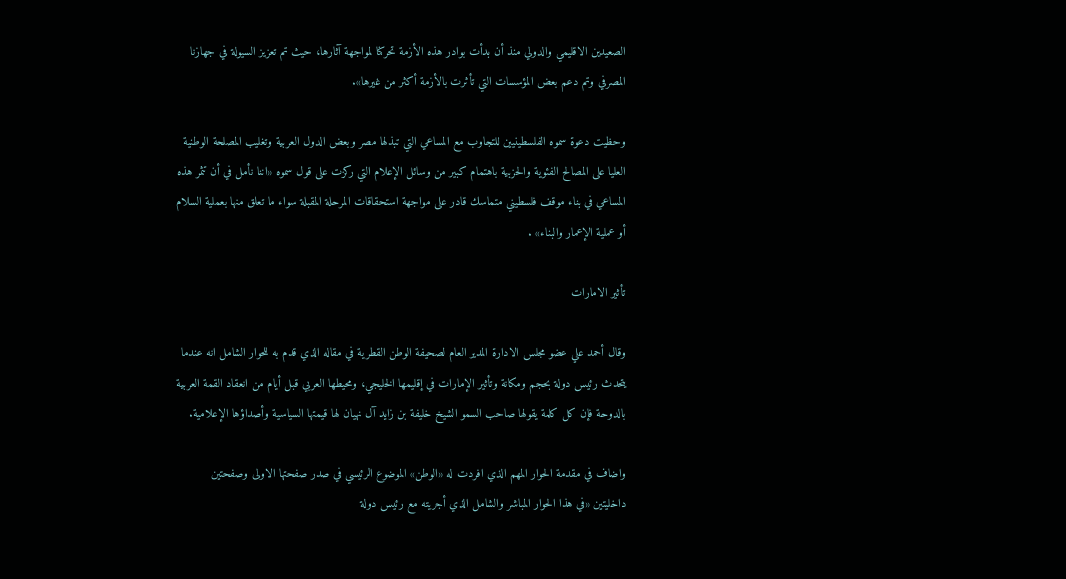الصعيدين الاقليمي والدولي منذ أن بدأت بوادر هذه الأزمة تحركنا لمواجهة آثارها، حيث تم تعزيز السيولة في جهازنا المصرفي وتم دعم بعض المؤسسات التي تأثرت بالأزمة أكثر من غيرها».

وحظيت دعوة سموه الفلسطينيين للتجاوب مع المساعي التي تبذلها مصر وبعض الدول العربية وتغليب المصلحة الوطنية العليا على المصالح الفئوية والحزبية باهتمام كبير من وسائل الإعلام التي ركزت على قول سموه «اننا نأمل في أن تثمر هذه المساعي في بناء موقف فلسطيني متماسك قادر على مواجهة استحقاقات المرحلة المقبلة سواء ما تعلق منها بعملية السلام أو عملية الإعمار والبناء» .

تأثير الامارات

وقال أحمد علي عضو مجلس الادارة المدير العام لصحيفة الوطن القطرية في مقاله الذي قدم به للحوار الشامل انه عندما يتحدث رئيس دولة بحجم ومكانة وتأثير الإمارات في إقليمها الخليجي، ومحيطها العربي قبل أيام من انعقاد القمة العربية بالدوحة فإن كل كلمة يقولها صاحب السمو الشيخ خليفة بن زايد آل نهيان لها قيمتها السياسية وأصداؤها الإعلامية.

واضاف في مقدمة الحوار المهم الذي افردت له «الوطن» الموضوع الرئيسي في صدر صفحتها الاولى وصفحتين داخليتين «في هذا الحوار المباشر والشامل الذي أجريته مع رئيس دولة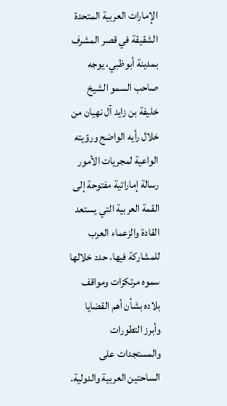الإمارات العربية المتحدة الشقيقة في قصر المشرف بمدينة أبوظبي، يوجه صاحب السمو الشيخ خليفة بن زايد آل نهيان من خلال رأيه الواضح ورؤيته الواعية لمجريات الأمور رسالة إماراتية مفتوحة إلى القمة العربية التي يستعد القادة والزعماء العرب للمشاركة فيها، حدد خلالها سموه مرتكزات ومواقف بلاده بشأن أهم القضايا وأبرز التطورات والمستجدات على الساحتين العربية والدولية.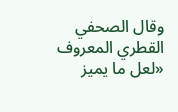وقال الصحفي القطري المعروف «لعل ما يميز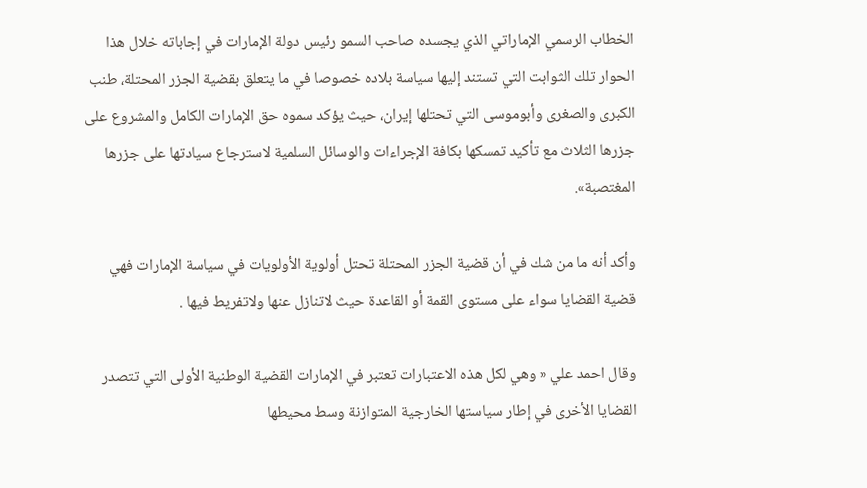الخطاب الرسمي الإماراتي الذي يجسده صاحب السمو رئيس دولة الإمارات في إجاباته خلال هذا الحوار تلك الثوابت التي تستند إليها سياسة بلاده خصوصا في ما يتعلق بقضية الجزر المحتلة، طنب الكبرى والصغرى وأبوموسى التي تحتلها إيران، حيث يؤكد سموه حق الإمارات الكامل والمشروع على جزرها الثلاث مع تأكيد تمسكها بكافة الإجراءات والوسائل السلمية لاسترجاع سيادتها على جزرها المغتصبة».

وأكد أنه ما من شك في أن قضية الجزر المحتلة تحتل أولوية الأولويات في سياسة الإمارات فهي قضية القضايا سواء على مستوى القمة أو القاعدة حيث لاتنازل عنها ولاتفريط فيها .

وقال احمد علي « وهي لكل هذه الاعتبارات تعتبر في الإمارات القضية الوطنية الأولى التي تتصدر القضايا الأخرى في إطار سياستها الخارجية المتوازنة وسط محيطها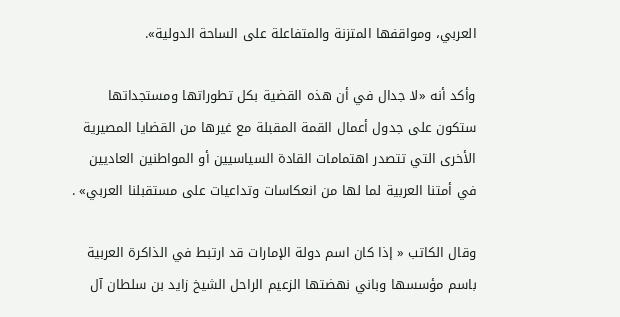العربي، ومواقفها المتزنة والمتفاعلة على الساحة الدولية».

وأكد أنه «لا جدال في أن هذه القضية بكل تطوراتها ومستجداتها ستكون على جدول أعمال القمة المقبلة مع غيرها من القضايا المصيرية الأخرى التي تتصدر اهتمامات القادة السياسيين أو المواطنين العاديين في أمتنا العربية لما لها من انعكاسات وتداعيات على مستقبلنا العربي» .

وقال الكاتب « إذا كان اسم دولة الإمارات قد ارتبط في الذاكرة العربية باسم مؤسسها وباني نهضتها الزعيم الراحل الشيخ زايد بن سلطان آل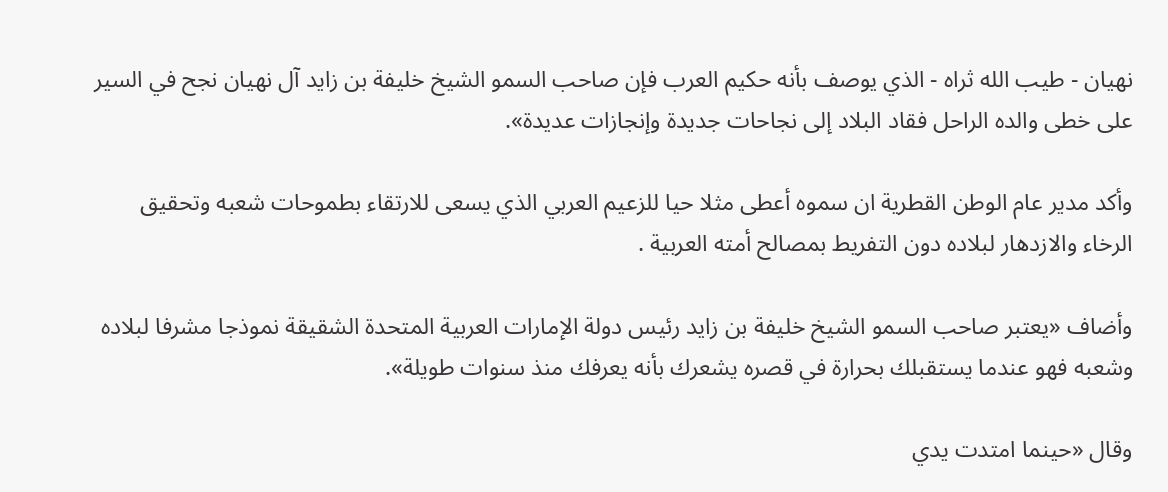نهيان - طيب الله ثراه - الذي يوصف بأنه حكيم العرب فإن صاحب السمو الشيخ خليفة بن زايد آل نهيان نجح في السير على خطى والده الراحل فقاد البلاد إلى نجاحات جديدة وإنجازات عديدة».

وأكد مدير عام الوطن القطرية ان سموه أعطى مثلا حيا للزعيم العربي الذي يسعى للارتقاء بطموحات شعبه وتحقيق الرخاء والازدهار لبلاده دون التفريط بمصالح أمته العربية .

وأضاف «يعتبر صاحب السمو الشيخ خليفة بن زايد رئيس دولة الإمارات العربية المتحدة الشقيقة نموذجا مشرفا لبلاده وشعبه فهو عندما يستقبلك بحرارة في قصره يشعرك بأنه يعرفك منذ سنوات طويلة».

وقال «حينما امتدت يدي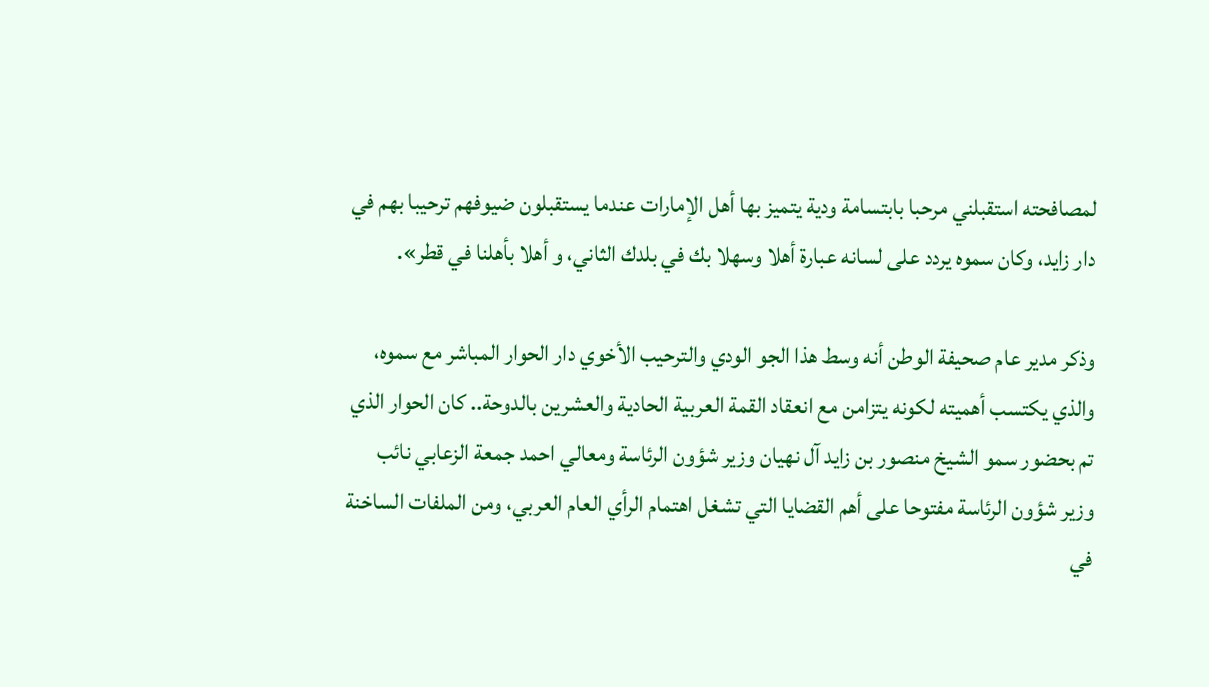لمصافحته استقبلني مرحبا بابتسامة ودية يتميز بها أهل الإمارات عندما يستقبلون ضيوفهم ترحيبا بهم في دار زايد، وكان سموه يردد على لسانه عبارة أهلا وسهلا بك في بلدك الثاني، و أهلا بأهلنا في قطر».

وذكر مدير عام صحيفة الوطن أنه وسط هذا الجو الودي والترحيب الأخوي دار الحوار المباشر مع سموه، والذي يكتسب أهميته لكونه يتزامن مع انعقاد القمة العربية الحادية والعشرين بالدوحة.. كان الحوار الذي تم بحضور سمو الشيخ منصور بن زايد آل نهيان وزير شؤون الرئاسة ومعالي احمد جمعة الزعابي نائب وزير شؤون الرئاسة مفتوحا على أهم القضايا التي تشغل اهتمام الرأي العام العربي، ومن الملفات الساخنة في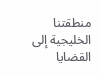منطقتنا الخليجية إلى القضايا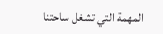المهمة التي تشغل ساحتنا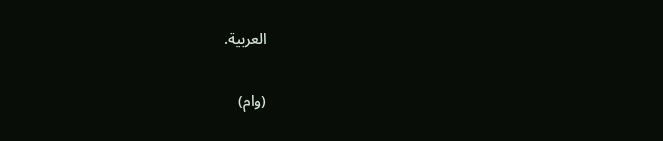العربية.

(وام)